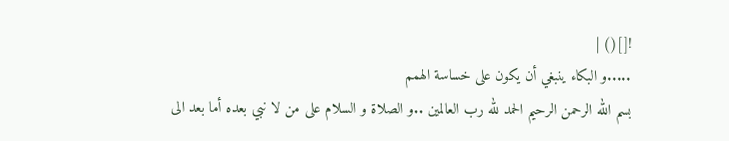![]() |
.....و البكاء ينبغي أن يكون على خساسة الهمم
بسم الله الرحمن الرحيم الحمد لله رب العالمين ..و الصلاة و السلام على من لا نبي بعده أما بعد الى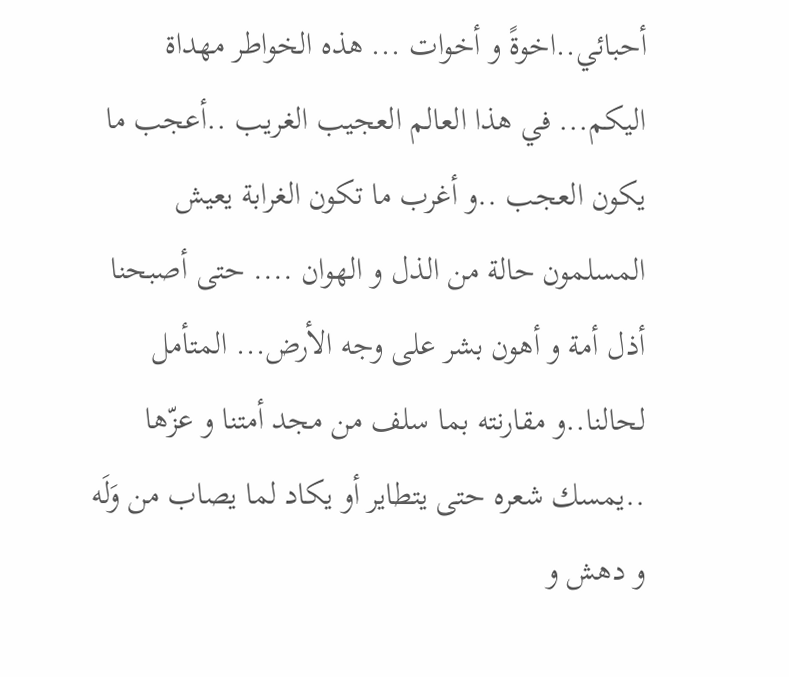أحبائي..اخوةً و أخوات ... هذه الخواطر مهداة اليكم... في هذا العالم العجيب الغريب ..أعجب ما يكون العجب ..و أغرب ما تكون الغرابة يعيش المسلمون حالة من الذل و الهوان .... حتى أصبحنا أذل أمة و أهون بشر على وجه الأرض... المتأمل لحالنا..و مقارنته بما سلف من مجد أمتنا و عزّها ..يمسك شعره حتى يتطاير أو يكاد لما يصاب من وَلَه و دهش و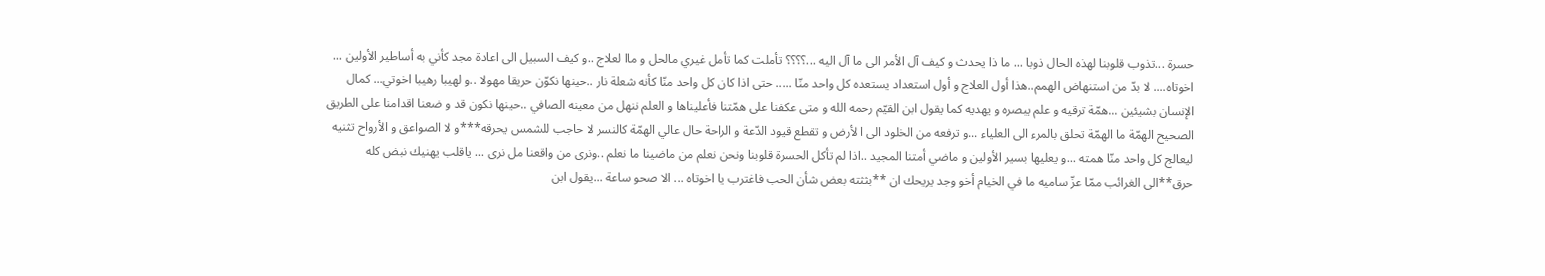حسرة ...تذوب قلوبنا لهذه الحال ذوبا ... ما ذا يحدث و كيف آل الأمر الى ما آل اليه ...؟؟؟؟ تأملت كما تأمل غيري مالحل و ماا لعلاج ..و كيف السبيل الى اعادة مجد كأني به أساطير الأولين ... اخوتاه.... لا بدّ من استنهاض الهمم..هذا أول العلاج و أول استعداد يستعده كل واحد منّا ..... حتى اذا كان كل واحد منّا كأنه شعلة نار ..حينها نكوّن حريقا مهولا ..و لهيبا رهيبا اخوتي... كمال الإنسان بشيئين ...همّة ترقيه و علم يبصره و يهديه كما يقول ابن القيّم رحمه الله و متى عكفنا على همّتنا فأعليناها و العلم ننهل من معينه الصافي ..حينها نكون قد و ضعنا اقدامنا على الطريق الصحيح الهمّة ما الهمّة تحلق بالمرء الى العلياء ...و ترفعه من الخلود الى ا لأرض و تقطع قيود الدّعة و الراحة حال عالي الهمّة كالنسر لا حاجب للشمس يحرقه***و لا الصواعق و الأرواح تثنيه ليعالج كل واحد منّا همته ...و يعليها بسير الأولين و ماضي أمتنا المجيد ..اذا لم تأكل الحسرة قلوبنا ونحن نعلم من ماضينا ما نعلم ..ونرى من واقعنا مل نرى ... ياقلب يهنيك نبض كله حرق**الى الغرائب ممّا عزّ ساميه ما في الخيام أخو وجد يريحك ان **بثثته بعض شأن الحب فاغترب يا اخوتاه ... الا صحو ساعة ...يقول ابن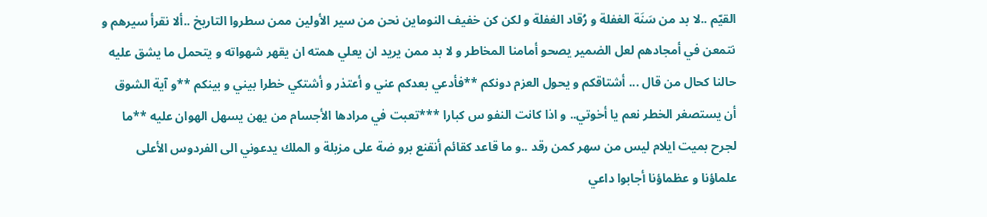القيّم ..لا بد من سَنَة الغفلة و رُقاد الغفلة و لكن كن خفيف النوماين نحن من سير الأولين ممن سطروا التاريخ ..ألا نقرأ سيرهم و نتمعن في أمجادهم لعل الضمير يصحو أمامنا المخاطر و لا بد ممن يريد ان يعلي همته ان يقهر شهواته و يتحمل ما يشق عليه حالنا كحال من قال ... أشتاقكم و يحول العزم دونكم **فأدعي بعدكم عني و أعتذر و أشتكي خطرا بيني و بينكم **و آية الشوق أن يستصغر الخطر نعم يا أخوتي.. و اذا كانت النفو س كبارا ***تعبت في مرادها الأجسام من يهن يسهل الهوان عليه **ما لجرح بميت ايلام ليس من سهر كمن رقد ..و ما قاعد كقائم أنقنع برو ضة على مزبلة و الملك يدعوني الى الفردوس الأعلى علماؤنا و عظماؤنا أجابوا داعي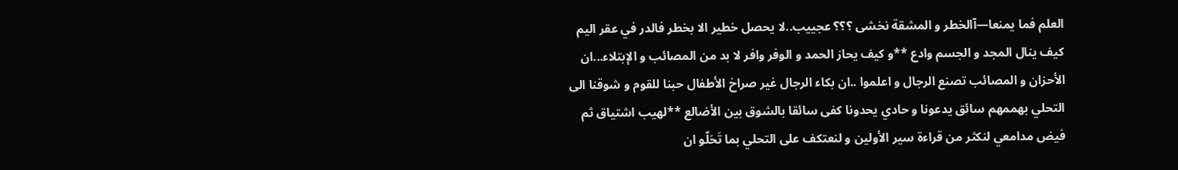العلم فما يمنعا—آالخطر و المشقة نخشى ؟؟؟ عجييب..لا يحصل خطير الا بخطر فالدر في عقر اليم كيف ينال المجد و الجسم وادع **و كيف يحاز الحمد و الوفر وافر لا بد من المصائب و الإبتلاء...ان الأحزان و المصائب تصنع الرجال و اعلموا ..ان بكاء الرجال غير صراخ الأطفال حبنا للقوم و شوقنا الى التحلي بهممهم سائق يدعونا و حادي يحدونا كفى سائقا بالشوق بين الأضالع **لهيب اشتياق ثم فيض مدامعي لنكثر من قراءة سير الأولين و لنعتكف على التحلي بما تَحَلّو ان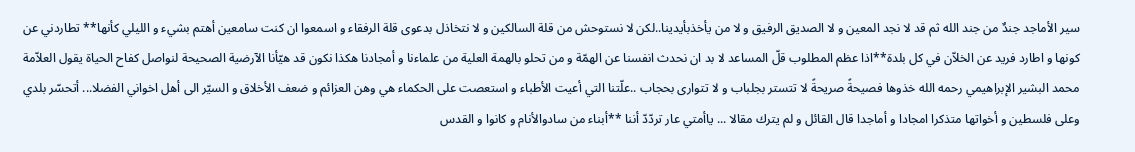سير الأماجد جندٌ من جند الله ثم قد لا نجد المعين و لا الصديق الرفيق و لا من يأخذبأيدينا..لكن لا نستوحش من قلة السالكين و لا نتخاذل بدعوى قلة الرفقاء و اسمعوا ان كنت سامعين أهتم بشيء و الليلي كأنها** تطاردني عن كونها و اطارد فريد عن الخلاّن في كل بلدة**اذا عظم المطلوب قلّ المساعد لا بد ان نحدث انفسنا عن الهمّة و من تحلو بالهمة العلية من علماءنا و أمجادنا هكذا نكون قد هيّأنا الآرضية الصحيحة لنواصل كفاح الحياة يقول العلاّمة محمد البشير الإبراهيمي رحمه الله خذوها فصيحةً صريحةً لا تتستر بجلباب و لا تتوارى بحجاب ..علّتنا التي أعيت الأطباء و استعصت على الحكماء هي وهن العزائم و ضعف الأخلاق و السيّر الى أهل اخواني الفضلا... أتحسّر بلدي وعلى فلسطين و أخواتها متذكرا امجادا و أماجدا قال القائل و لم يترك مقالا ... ياأمتي عار تردّدّ أننا **أبناء من سادوالأنام و كانوا و القدس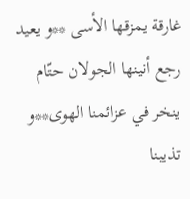غارقة يمزقها الأسى **و يعيد رجع أنينها الجولان حتّام ينخر في عزائمنا الهوى**و تذيبنا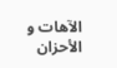الآهات و الأحزان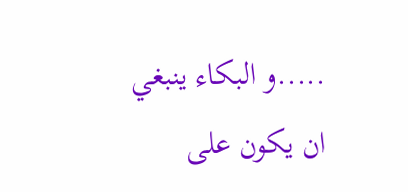.....و البكاء ينبغي ان يكون على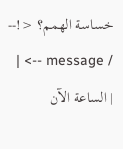خساسة الهمم؟ <!-- / message --> |
| الساعة الآن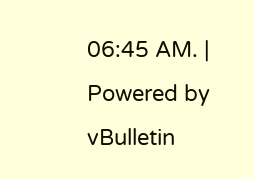06:45 AM. |
Powered by vBulletin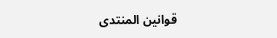قوانين المنتدى